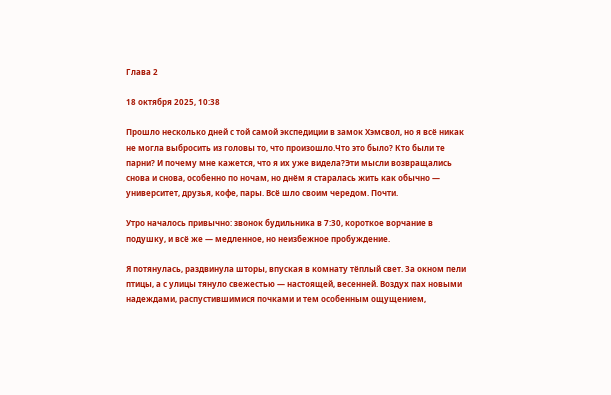Глава 2

18 октября 2025, 10:38

Прошло несколько дней с той самой экспедиции в замок Хэмсвол, но я всё никак не могла выбросить из головы то, что произошло.Что это было? Кто были те парни? И почему мне кажется, что я их уже видела?Эти мысли возвращались снова и снова, особенно по ночам, но днём я старалась жить как обычно — университет, друзья, кофе, пары. Всё шло своим чередом. Почти.

Утро началось привычно: звонок будильника в 7:30, короткое ворчание в подушку, и всё же — медленное, но неизбежное пробуждение.

Я потянулась, раздвинула шторы, впуская в комнату тёплый свет. За окном пели птицы, а с улицы тянуло свежестью — настоящей, весенней. Воздух пах новыми надеждами, распустившимися почками и тем особенным ощущением,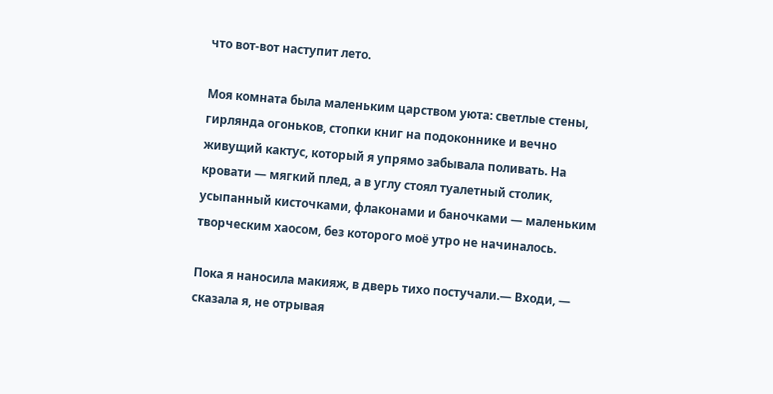что вот-вот наступит лето.

Моя комната была маленьким царством уюта: светлые стены, гирлянда огоньков, стопки книг на подоконнике и вечно живущий кактус, который я упрямо забывала поливать. На кровати — мягкий плед, а в углу стоял туалетный столик, усыпанный кисточками, флаконами и баночками — маленьким творческим хаосом, без которого моё утро не начиналось.

Пока я наносила макияж, в дверь тихо постучали.— Входи, — сказала я, не отрывая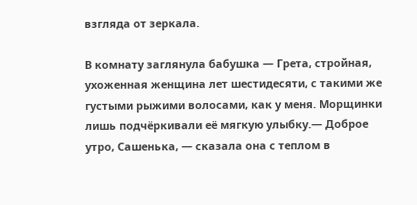взгляда от зеркала.

В комнату заглянула бабушка — Грета, стройная, ухоженная женщина лет шестидесяти, с такими же густыми рыжими волосами, как у меня. Морщинки лишь подчёркивали её мягкую улыбку.— Доброе утро, Сашенька, — сказала она с теплом в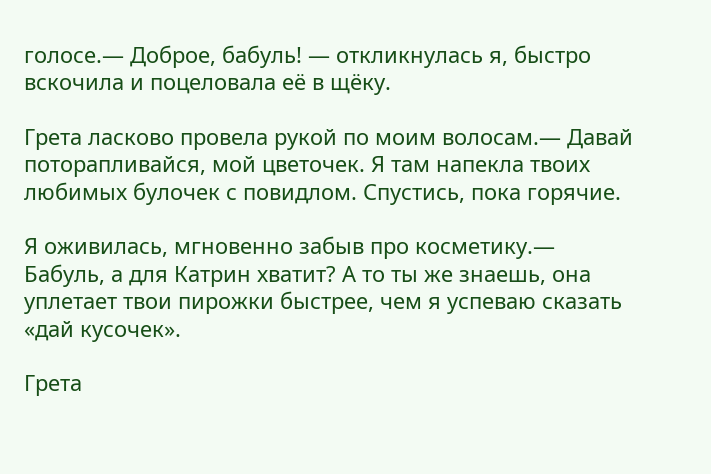голосе.— Доброе, бабуль! — откликнулась я, быстро вскочила и поцеловала её в щёку.

Грета ласково провела рукой по моим волосам.— Давай поторапливайся, мой цветочек. Я там напекла твоих любимых булочек с повидлом. Спустись, пока горячие.

Я оживилась, мгновенно забыв про косметику.— Бабуль, а для Катрин хватит? А то ты же знаешь, она уплетает твои пирожки быстрее, чем я успеваю сказать «дай кусочек».

Грета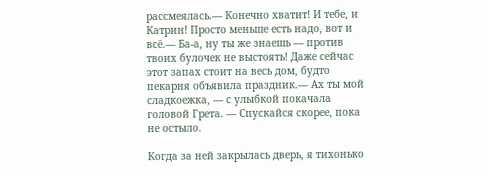рассмеялась.— Конечно хватит! И тебе, и Катрин! Просто меньше есть надо, вот и всё.— Ба-а, ну ты же знаешь — против твоих булочек не выстоять! Даже сейчас этот запах стоит на весь дом, будто пекарня объявила праздник.— Ах ты мой сладкоежка, — с улыбкой покачала головой Грета. — Спускайся скорее, пока не остыло.

Когда за ней закрылась дверь, я тихонько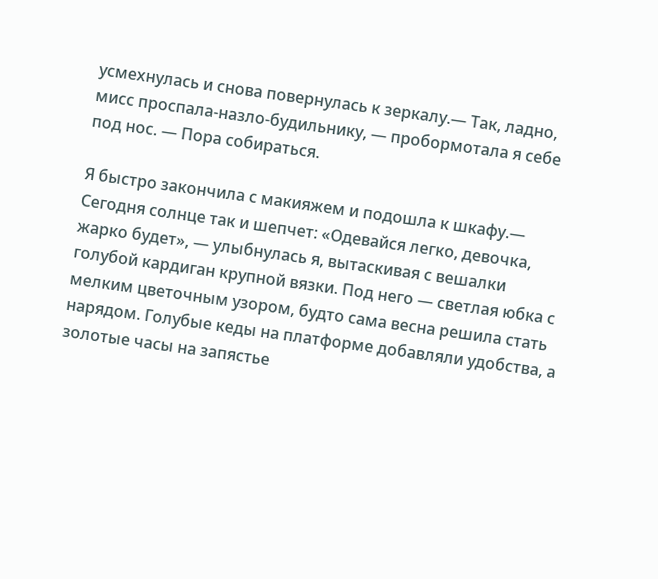усмехнулась и снова повернулась к зеркалу.— Так, ладно, мисс проспала-назло-будильнику, — пробормотала я себе под нос. — Пора собираться.

Я быстро закончила с макияжем и подошла к шкафу.— Сегодня солнце так и шепчет: «Одевайся легко, девочка, жарко будет», — улыбнулась я, вытаскивая с вешалки голубой кардиган крупной вязки. Под него — светлая юбка с мелким цветочным узором, будто сама весна решила стать нарядом. Голубые кеды на платформе добавляли удобства, а золотые часы на запястье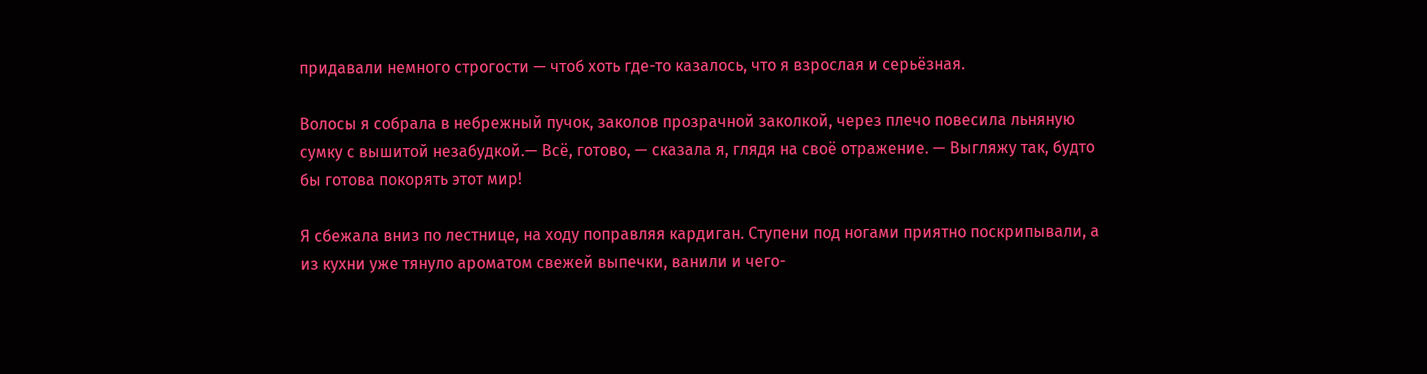придавали немного строгости — чтоб хоть где-то казалось, что я взрослая и серьёзная.

Волосы я собрала в небрежный пучок, заколов прозрачной заколкой, через плечо повесила льняную сумку с вышитой незабудкой.— Всё, готово, — сказала я, глядя на своё отражение. — Выгляжу так, будто бы готова покорять этот мир!

Я сбежала вниз по лестнице, на ходу поправляя кардиган. Ступени под ногами приятно поскрипывали, а из кухни уже тянуло ароматом свежей выпечки, ванили и чего-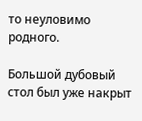то неуловимо родного.

Большой дубовый стол был уже накрыт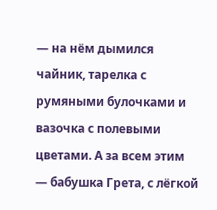— на нём дымился чайник, тарелка с румяными булочками и вазочка с полевыми цветами. А за всем этим — бабушка Грета, с лёгкой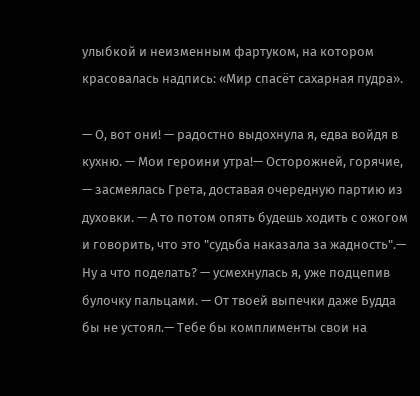улыбкой и неизменным фартуком, на котором красовалась надпись: «Мир спасёт сахарная пудра».

— О, вот они! — радостно выдохнула я, едва войдя в кухню. — Мои героини утра!— Осторожней, горячие, — засмеялась Грета, доставая очередную партию из духовки. — А то потом опять будешь ходить с ожогом и говорить, что это "судьба наказала за жадность".— Ну а что поделать? — усмехнулась я, уже подцепив булочку пальцами. — От твоей выпечки даже Будда бы не устоял.— Тебе бы комплименты свои на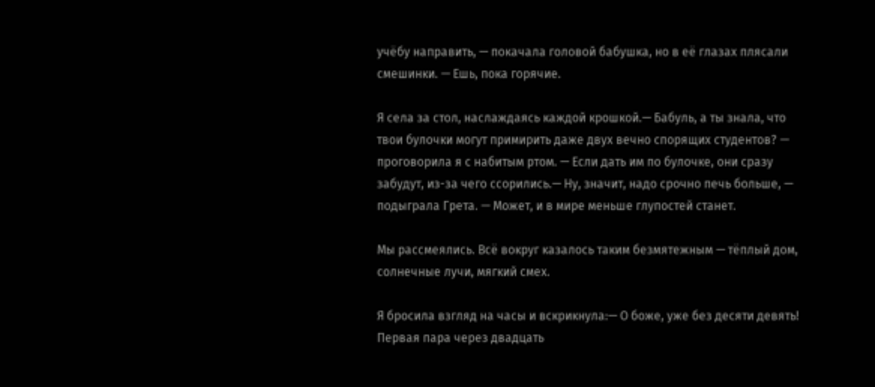учёбу направить, — покачала головой бабушка, но в её глазах плясали смешинки. — Ешь, пока горячие.

Я села за стол, наслаждаясь каждой крошкой.— Бабуль, а ты знала, что твои булочки могут примирить даже двух вечно спорящих студентов? — проговорила я с набитым ртом. — Если дать им по булочке, они сразу забудут, из-за чего ссорились.— Ну, значит, надо срочно печь больше, — подыграла Грета. — Может, и в мире меньше глупостей станет.

Мы рассмеялись. Всё вокруг казалось таким безмятежным — тёплый дом, солнечные лучи, мягкий смех.

Я бросила взгляд на часы и вскрикнула:— О боже, уже без десяти девять! Первая пара через двадцать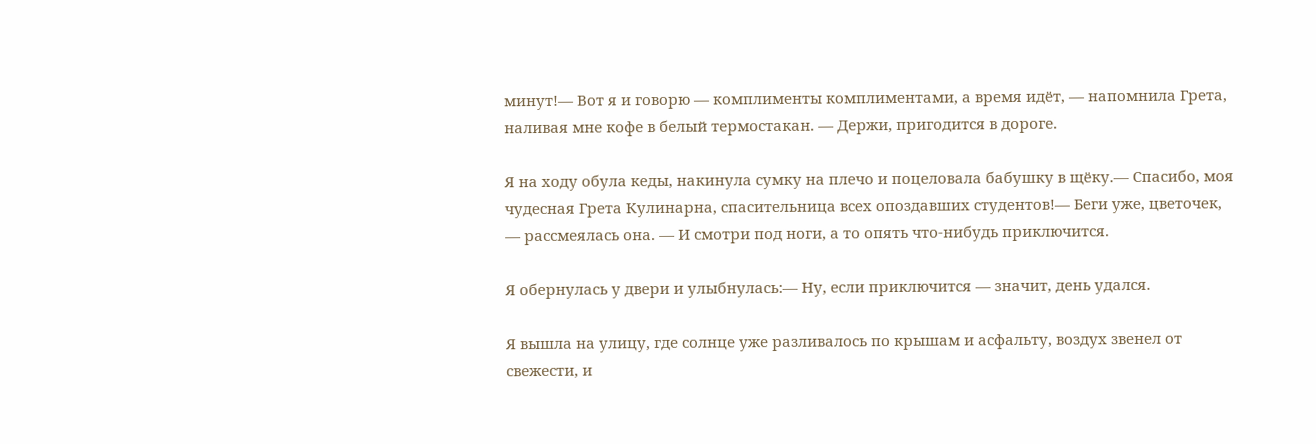минут!— Вот я и говорю — комплименты комплиментами, а время идёт, — напомнила Грета, наливая мне кофе в белый термостакан. — Держи, пригодится в дороге.

Я на ходу обула кеды, накинула сумку на плечо и поцеловала бабушку в щёку.— Спасибо, моя чудесная Грета Кулинарна, спасительница всех опоздавших студентов!— Беги уже, цветочек, — рассмеялась она. — И смотри под ноги, а то опять что-нибудь приключится.

Я обернулась у двери и улыбнулась:— Ну, если приключится — значит, день удался.

Я вышла на улицу, где солнце уже разливалось по крышам и асфальту, воздух звенел от свежести, и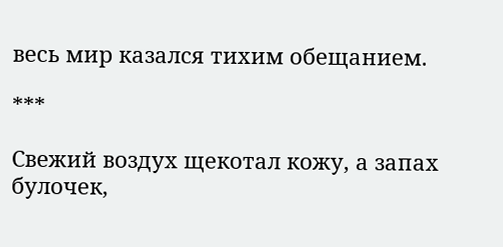весь мир казался тихим обещанием.

***

Свежий воздух щекотал кожу, а запах булочек,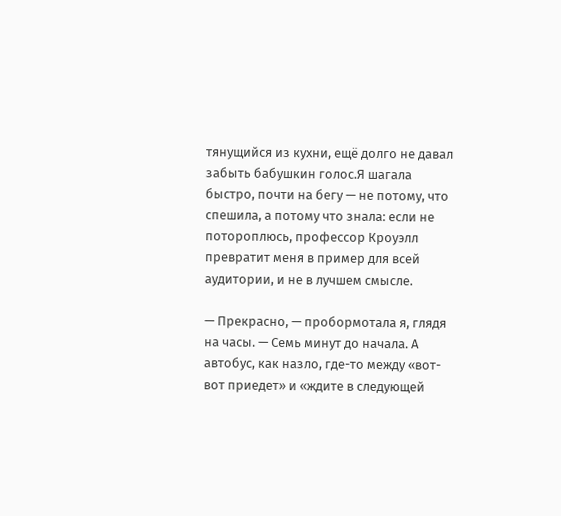тянущийся из кухни, ещё долго не давал забыть бабушкин голос.Я шагала быстро, почти на бегу — не потому, что спешила, а потому что знала: если не потороплюсь, профессор Кроуэлл превратит меня в пример для всей аудитории, и не в лучшем смысле.

— Прекрасно, — пробормотала я, глядя на часы. — Семь минут до начала. А автобус, как назло, где-то между «вот-вот приедет» и «ждите в следующей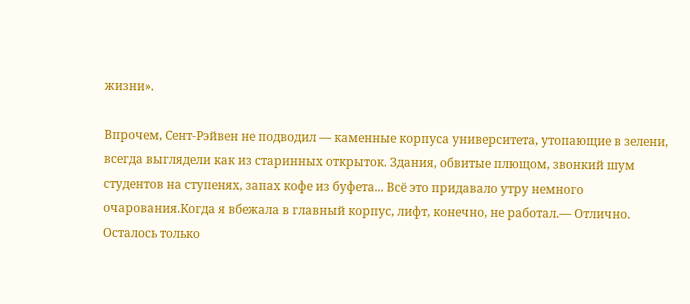жизни».

Впрочем, Сент-Рэйвен не подводил — каменные корпуса университета, утопающие в зелени, всегда выглядели как из старинных открыток. Здания, обвитые плющом, звонкий шум студентов на ступенях, запах кофе из буфета... Всё это придавало утру немного очарования.Когда я вбежала в главный корпус, лифт, конечно, не работал.— Отлично. Осталось только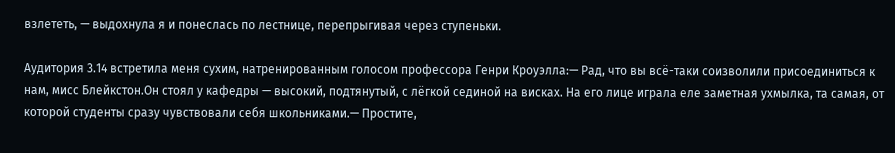взлететь, — выдохнула я и понеслась по лестнице, перепрыгивая через ступеньки.

Аудитория 3.14 встретила меня сухим, натренированным голосом профессора Генри Кроуэлла:— Рад, что вы всё-таки соизволили присоединиться к нам, мисс Блейкстон.Он стоял у кафедры — высокий, подтянутый, с лёгкой сединой на висках. На его лице играла еле заметная ухмылка, та самая, от которой студенты сразу чувствовали себя школьниками.— Простите,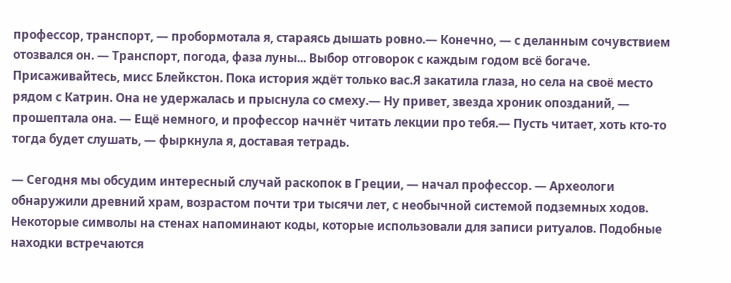профессор, транспорт, — пробормотала я, стараясь дышать ровно.— Конечно, — с деланным сочувствием отозвался он. — Транспорт, погода, фаза луны... Выбор отговорок с каждым годом всё богаче. Присаживайтесь, мисс Блейкстон. Пока история ждёт только вас.Я закатила глаза, но села на своё место рядом с Катрин. Она не удержалась и прыснула со смеху.— Ну привет, звезда хроник опозданий, — прошептала она. — Ещё немного, и профессор начнёт читать лекции про тебя.— Пусть читает, хоть кто-то тогда будет слушать, — фыркнула я, доставая тетрадь.

— Сегодня мы обсудим интересный случай раскопок в Греции, — начал профессор. — Археологи обнаружили древний храм, возрастом почти три тысячи лет, с необычной системой подземных ходов. Некоторые символы на стенах напоминают коды, которые использовали для записи ритуалов. Подобные находки встречаются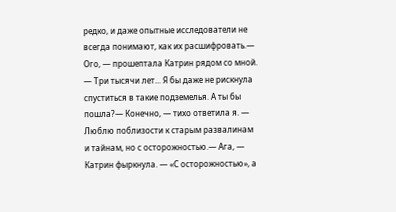редко, и даже опытные исследователи не всегда понимают, как их расшифровать.— Ого, — прошептала Катрин рядом со мной. — Три тысячи лет... Я бы даже не рискнула спуститься в такие подземелья. А ты бы пошла?— Конечно, — тихо ответила я. — Люблю поблизости к старым развалинам и тайнам, но с осторожностью.— Ага, — Катрин фыркнула. — «С осторожностью», а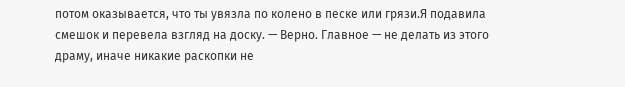потом оказывается, что ты увязла по колено в песке или грязи.Я подавила смешок и перевела взгляд на доску. — Верно. Главное — не делать из этого драму, иначе никакие раскопки не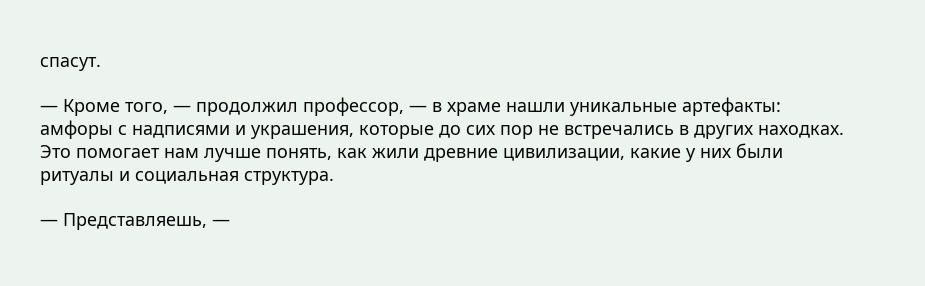спасут.

— Кроме того, — продолжил профессор, — в храме нашли уникальные артефакты: амфоры с надписями и украшения, которые до сих пор не встречались в других находках. Это помогает нам лучше понять, как жили древние цивилизации, какие у них были ритуалы и социальная структура.

— Представляешь, —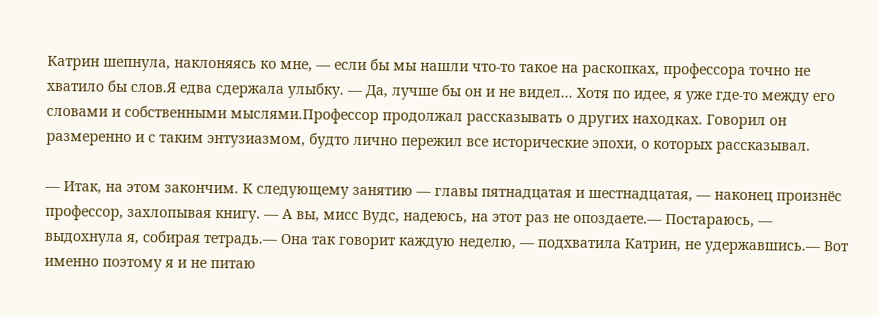Катрин шепнула, наклоняясь ко мне, — если бы мы нашли что-то такое на раскопках, профессора точно не хватило бы слов.Я едва сдержала улыбку. — Да, лучше бы он и не видел... Хотя по идее, я уже где-то между его словами и собственными мыслями.Профессор продолжал рассказывать о других находках. Говорил он размеренно и с таким энтузиазмом, будто лично пережил все исторические эпохи, о которых рассказывал.

— Итак, на этом закончим. К следующему занятию — главы пятнадцатая и шестнадцатая, — наконец произнёс профессор, захлопывая книгу. — А вы, мисс Вудс, надеюсь, на этот раз не опоздаете.— Постараюсь, — выдохнула я, собирая тетрадь.— Она так говорит каждую неделю, — подхватила Катрин, не удержавшись.— Вот именно поэтому я и не питаю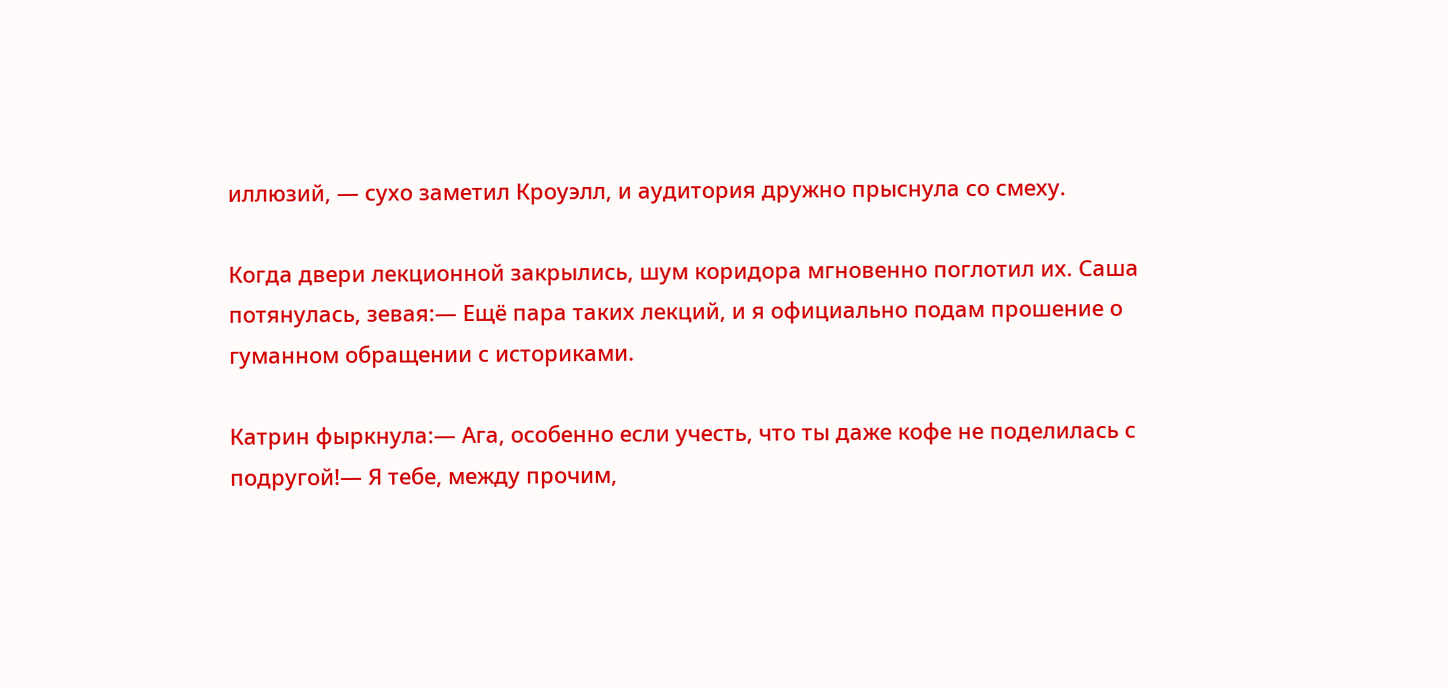иллюзий, — сухо заметил Кроуэлл, и аудитория дружно прыснула со смеху.

Когда двери лекционной закрылись, шум коридора мгновенно поглотил их. Саша потянулась, зевая:— Ещё пара таких лекций, и я официально подам прошение о гуманном обращении с историками.

Катрин фыркнула:— Ага, особенно если учесть, что ты даже кофе не поделилась с подругой!— Я тебе, между прочим,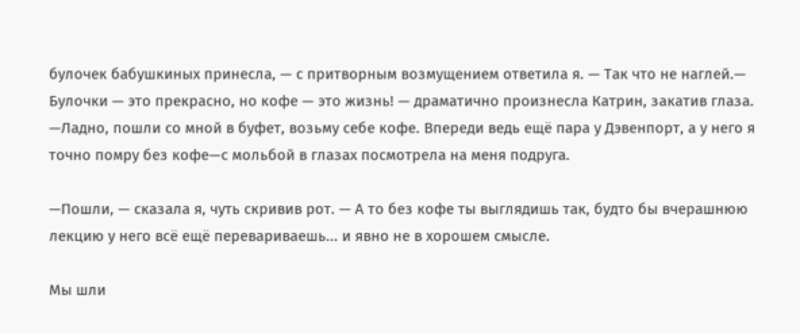булочек бабушкиных принесла, — с притворным возмущением ответила я. — Так что не наглей.— Булочки — это прекрасно, но кофе — это жизнь! — драматично произнесла Катрин, закатив глаза. —Ладно, пошли со мной в буфет, возьму себе кофе. Впереди ведь ещё пара у Дэвенпорт, а у него я точно помру без кофе—с мольбой в глазах посмотрела на меня подруга.

—Пошли, — сказала я, чуть скривив рот. — А то без кофе ты выглядишь так, будто бы вчерашнюю лекцию у него всё ещё перевариваешь... и явно не в хорошем смысле.

Мы шли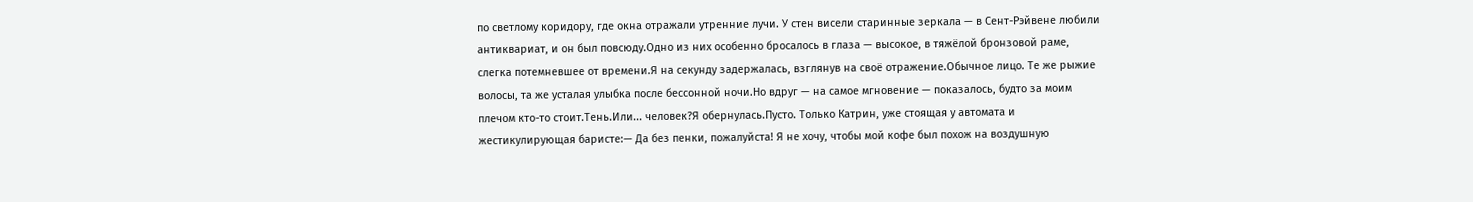по светлому коридору, где окна отражали утренние лучи. У стен висели старинные зеркала — в Сент-Рэйвене любили антиквариат, и он был повсюду.Одно из них особенно бросалось в глаза — высокое, в тяжёлой бронзовой раме, слегка потемневшее от времени.Я на секунду задержалась, взглянув на своё отражение.Обычное лицо. Те же рыжие волосы, та же усталая улыбка после бессонной ночи.Но вдруг — на самое мгновение — показалось, будто за моим плечом кто-то стоит.Тень.Или... человек?Я обернулась.Пусто. Только Катрин, уже стоящая у автомата и жестикулирующая баристе:— Да без пенки, пожалуйста! Я не хочу, чтобы мой кофе был похож на воздушную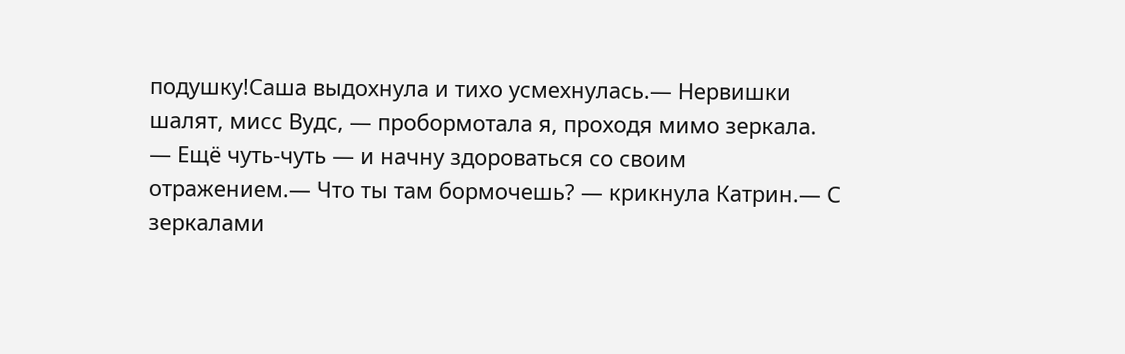подушку!Саша выдохнула и тихо усмехнулась.— Нервишки шалят, мисс Вудс, — пробормотала я, проходя мимо зеркала. — Ещё чуть-чуть — и начну здороваться со своим отражением.— Что ты там бормочешь? — крикнула Катрин.— С зеркалами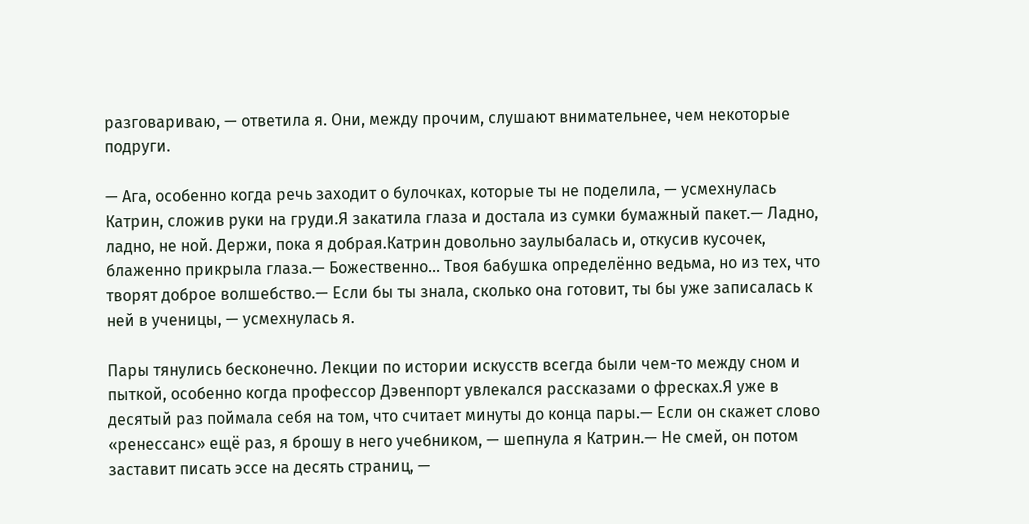разговариваю, — ответила я. Они, между прочим, слушают внимательнее, чем некоторые подруги.

— Ага, особенно когда речь заходит о булочках, которые ты не поделила, — усмехнулась Катрин, сложив руки на груди.Я закатила глаза и достала из сумки бумажный пакет.— Ладно, ладно, не ной. Держи, пока я добрая.Катрин довольно заулыбалась и, откусив кусочек, блаженно прикрыла глаза.— Божественно... Твоя бабушка определённо ведьма, но из тех, что творят доброе волшебство.— Если бы ты знала, сколько она готовит, ты бы уже записалась к ней в ученицы, — усмехнулась я.

Пары тянулись бесконечно. Лекции по истории искусств всегда были чем-то между сном и пыткой, особенно когда профессор Дэвенпорт увлекался рассказами о фресках.Я уже в десятый раз поймала себя на том, что считает минуты до конца пары.— Если он скажет слово «ренессанс» ещё раз, я брошу в него учебником, — шепнула я Катрин.— Не смей, он потом заставит писать эссе на десять страниц, —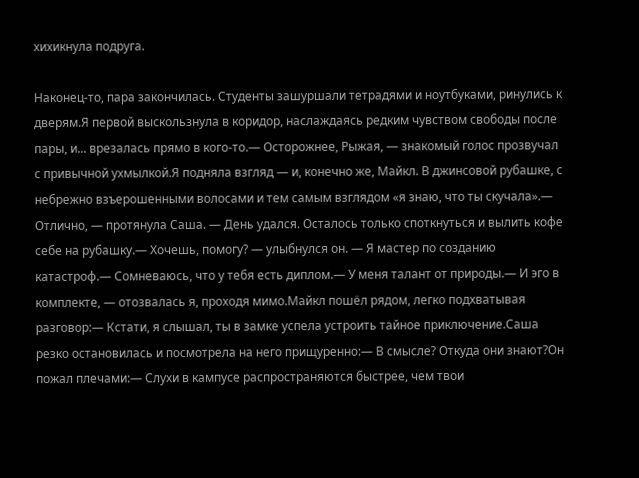хихикнула подруга.

Наконец-то, пара закончилась. Студенты зашуршали тетрадями и ноутбуками, ринулись к дверям.Я первой выскользнула в коридор, наслаждаясь редким чувством свободы после пары, и... врезалась прямо в кого-то.— Осторожнее, Рыжая, — знакомый голос прозвучал с привычной ухмылкой.Я подняла взгляд — и, конечно же, Майкл. В джинсовой рубашке, с небрежно взъерошенными волосами и тем самым взглядом «я знаю, что ты скучала».— Отлично, — протянула Саша. — День удался. Осталось только споткнуться и вылить кофе себе на рубашку.— Хочешь, помогу? — улыбнулся он. — Я мастер по созданию катастроф.— Сомневаюсь, что у тебя есть диплом.— У меня талант от природы.— И эго в комплекте, — отозвалась я, проходя мимо.Майкл пошёл рядом, легко подхватывая разговор:— Кстати, я слышал, ты в замке успела устроить тайное приключение.Саша резко остановилась и посмотрела на него прищуренно:— В смысле? Откуда они знают?Он пожал плечами:— Слухи в кампусе распространяются быстрее, чем твои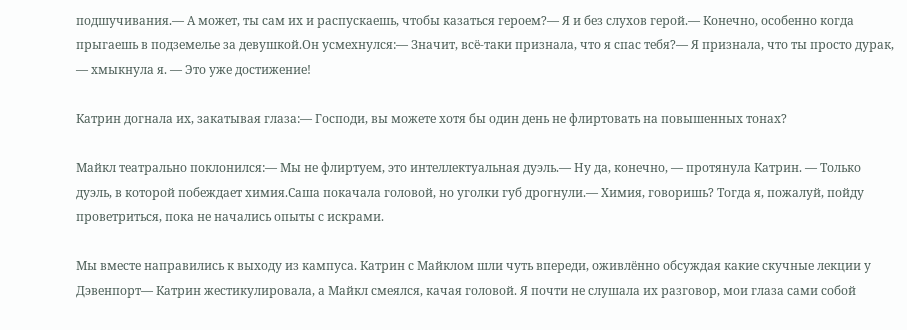подшучивания.— А может, ты сам их и распускаешь, чтобы казаться героем?— Я и без слухов герой.— Конечно, особенно когда прыгаешь в подземелье за девушкой.Он усмехнулся:— Значит, всё-таки признала, что я спас тебя?— Я признала, что ты просто дурак, — хмыкнула я. — Это уже достижение!

Катрин догнала их, закатывая глаза:— Господи, вы можете хотя бы один день не флиртовать на повышенных тонах?

Майкл театрально поклонился:— Мы не флиртуем, это интеллектуальная дуэль.— Ну да, конечно, — протянула Катрин. — Только дуэль, в которой побеждает химия.Саша покачала головой, но уголки губ дрогнули.— Химия, говоришь? Тогда я, пожалуй, пойду проветриться, пока не начались опыты с искрами.

Мы вместе направились к выходу из кампуса. Катрин с Майклом шли чуть впереди, оживлённо обсуждая какие скучные лекции у Дэвенпорт— Катрин жестикулировала, а Майкл смеялся, качая головой. Я почти не слушала их разговор, мои глаза сами собой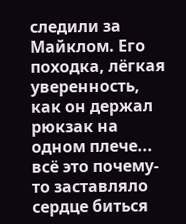следили за Майклом. Его походка, лёгкая уверенность, как он держал рюкзак на одном плече... всё это почему-то заставляло сердце биться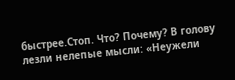быстрее.Стоп. Что? Почему? В голову лезли нелепые мысли: «Неужели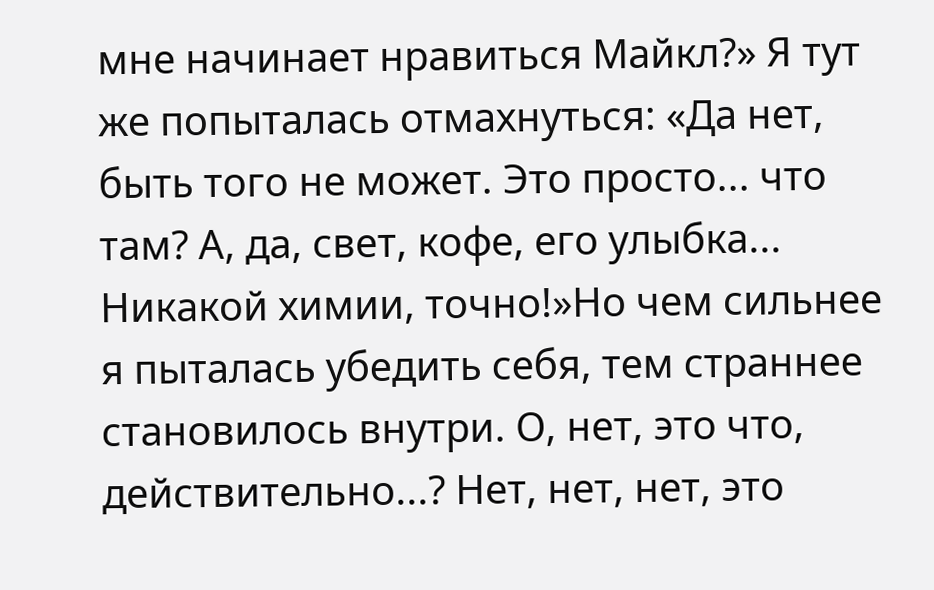мне начинает нравиться Майкл?» Я тут же попыталась отмахнуться: «Да нет, быть того не может. Это просто... что там? А, да, свет, кофе, его улыбка... Никакой химии, точно!»Но чем сильнее я пыталась убедить себя, тем страннее становилось внутри. О, нет, это что, действительно...? Нет, нет, нет, это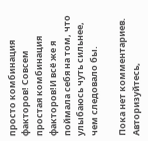просто комбинация факторов! Совсем простая комбинация факторов!И всё же я поймала себя на том, что улыбаюсь чуть сильнее, чем следовало бы.

Пока нет комментариев. Авторизуйтесь,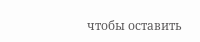чтобы оставить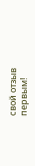свой отзыв первым!